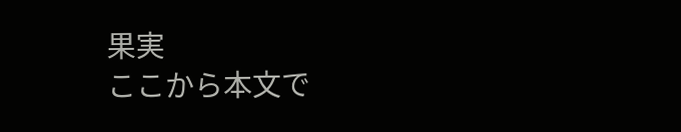果実
ここから本文で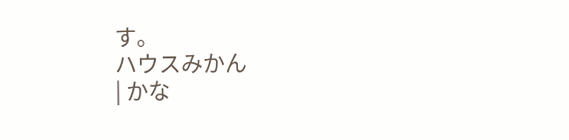す。
ハウスみかん
| かな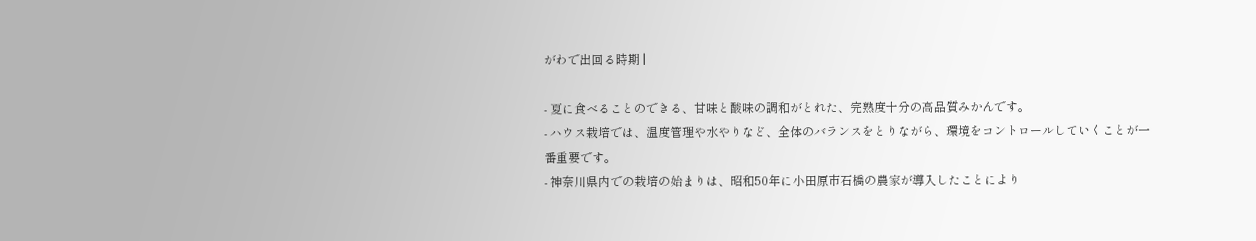がわで出回る時期 |

- 夏に食べることのできる、甘味と酸味の調和がとれた、完熟度十分の高品質みかんです。
- ハウス栽培では、温度管理や水やりなど、全体のバランスをとりながら、環境をコントロールしていくことが一番重要です。
- 神奈川県内での栽培の始まりは、昭和50年に小田原市石橋の農家が導入したことにより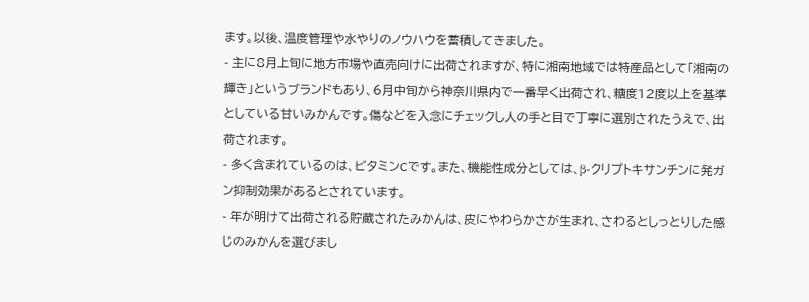ます。以後、温度管理や水やりのノウハウを蓄積してきました。
- 主に8月上旬に地方市場や直売向けに出荷されますが、特に湘南地域では特産品として「湘南の輝き」というブランドもあり、6月中旬から神奈川県内で一番早く出荷され、糖度12度以上を基準としている甘いみかんです。傷などを入念にチェックし人の手と目で丁寧に選別されたうえで、出荷されます。
- 多く含まれているのは、ビタミンCです。また、機能性成分としては、β-クリプトキサンチンに発ガン抑制効果があるとされています。
- 年が明けて出荷される貯蔵されたみかんは、皮にやわらかさが生まれ、さわるとしっとりした感じのみかんを選びまし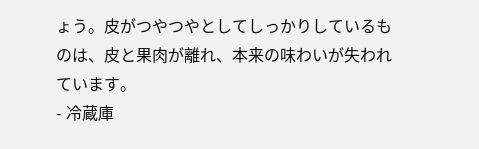ょう。皮がつやつやとしてしっかりしているものは、皮と果肉が離れ、本来の味わいが失われています。
- 冷蔵庫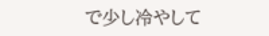で少し冷やして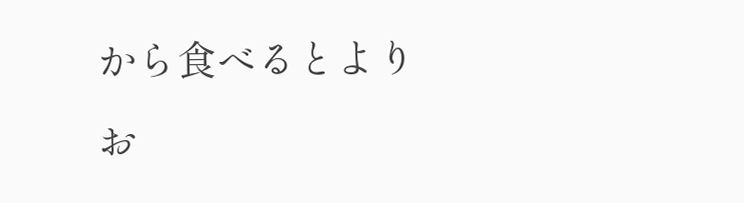から食べるとよりお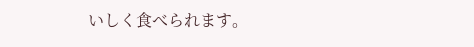いしく食べられます。